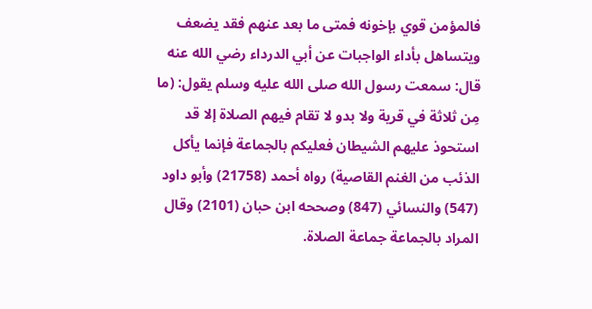فالمؤمن قوي بإخونه فمتى ما بعد عنهم فقد يضعف ويتساهل بأداء الواجبات عن أبي الدرداء رضي الله عنه قال: سمعت رسول الله صلى الله عليه وسلم يقول: (ما مِن ثلاثة في قرية ولا بدو لا تقام فيهم الصلاة إلا قد استحوذ عليهم الشيطان فعليكم بالجماعة فإنما يأكل الذئب من الغنم القاصية) رواه أحمد (21758) وأبو داود (547) والنسائي (847) وصححه ابن حبان (2101) وقال المراد بالجماعة جماعة الصلاة.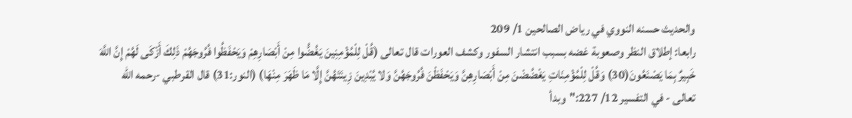والحديث حسنه النووي في رياض الصالحين 1/ 209
رابعا: إطلاق النظر وصعوبة غضه بسبب انتشار السفور وكشف العورات قال تعالى (قُلْ لِلْمُؤْمِنِينَ يَغُضُّوا مِنْ أَبْصَارِهِمْ وَيَحْفَظُوا فُرُوجَهُمْ ذَلِكَ أَزْكَى لَهُمْ إِنَّ اللَّهَ خَبِيرٌ بِمَا يَصْنَعُونَ(30) وَقُلْ لِلْمُؤْمِنَاتِ يَغْضُضْنَ مِنْ أَبْصَارِهِنَّ وَيَحْفَظْنَ فُرُوجَهُنَّ وَلا يُبْدِينَ زِينَتَهُنَّ إِلَّا مَا ظَهَرَ مِنْهَا) (النور:31) قال القرطبي -رحمه الله تعالى - في التفسير 12/ 227:"وبدأ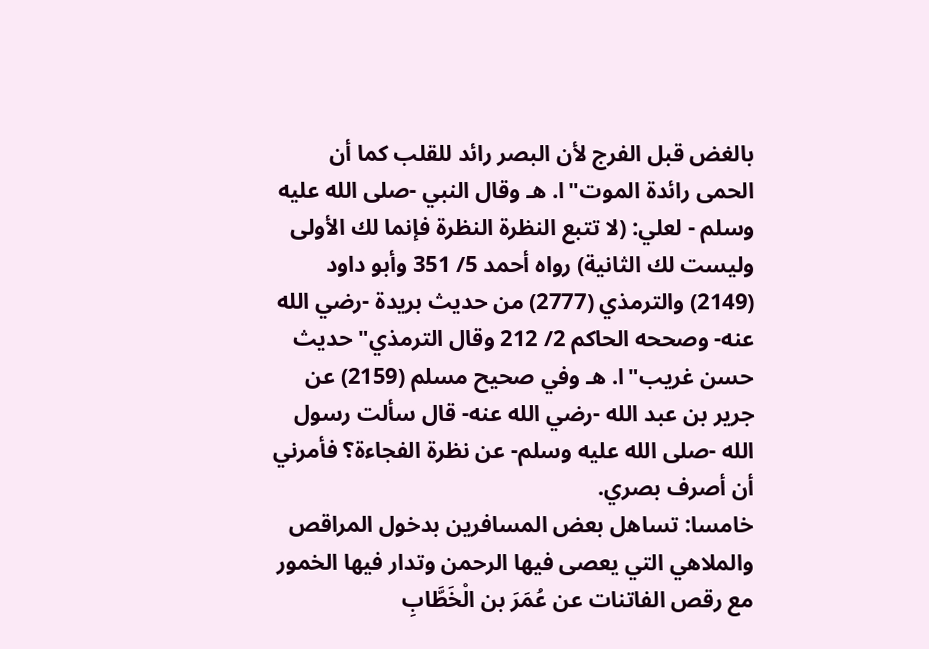بالغض قبل الفرج لأن البصر رائد للقلب كما أن الحمى رائدة الموت"ا. هـ وقال النبي -صلى الله عليه وسلم - لعلي: (لا تتبع النظرة النظرة فإنما لك الأولى وليست لك الثانية) رواه أحمد 5/ 351 وأبو داود (2149) والترمذي (2777) من حديث بريدة -رضي الله عنه- وصححه الحاكم 2/ 212 وقال الترمذي"حديث حسن غريب"ا. هـ وفي صحيح مسلم (2159) عن جرير بن عبد الله -رضي الله عنه- قال سألت رسول الله -صلى الله عليه وسلم- عن نظرة الفجاءة؟ فأمرني أن أصرف بصري.
خامسا: تساهل بعض المسافرين بدخول المراقص والملاهي التي يعصى فيها الرحمن وتدار فيها الخمور مع رقص الفاتنات عن عُمَرَ بن الْخَطَّابِ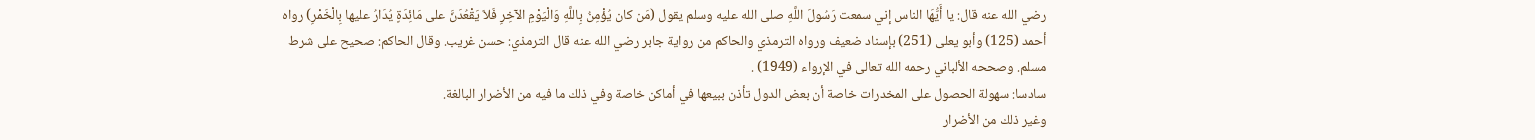رضي الله عنه قال: يا أَيُّهَا الناس إني سمعت رَسُولَ اللَّهِ صلى الله عليه وسلم يقول (مَن كان يُؤْمِنُ بِاللَّهِ وَالْيَوْمِ الآخِرِ فَلاَ يَقْعُدَنَّ على مَائِدَةٍ يُدَارُ عليها بِالْخَمْرِ) رواه أحمد (125) وأبو يعلى (251) بإسناد ضعيف ورواه الترمذي والحاكم من رواية جابر رضي الله عنه قال الترمذي: حسن غريب. وقال الحاكم: صحيح على شرط مسلم. وصححه الألباني رحمه الله تعالى في الإرواء (1949) .
سادسا: سهولة الحصول على المخدرات خاصة أن بعض الدول تأذن ببيعها في أماكن خاصة وفي ذلك ما فيه من الأضرار البالغة.
وغير ذلك من الأضرار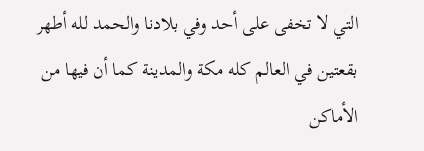التي لا تخفى على أحد وفي بلادنا والحمد لله أطهر بقعتين في العالم كله مكة والمدينة كما أن فيها من الأماكن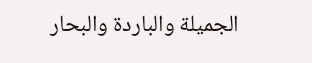الجميلة والباردة والبحار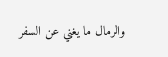والرمال ما يغني عن السفر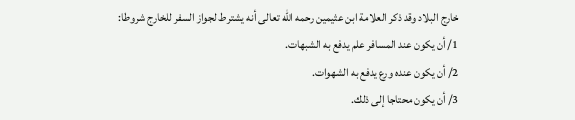خارج البلاد وقد ذكر العلامة ابن عثيمين رحمه الله تعالى أنه يشترط لجواز السفر للخارج شروطا:
1/ أن يكون عند المسافر علم يدفع به الشبهات.
2/ أن يكون عنده ورع يدفع به الشهوات.
3/ أن يكون محتاجا إلى ذلك.